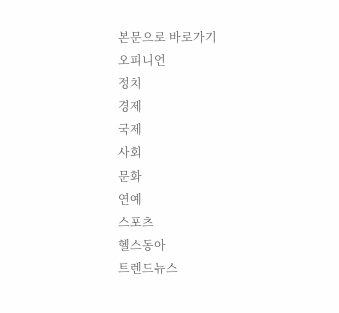본문으로 바로가기
오피니언
정치
경제
국제
사회
문화
연예
스포츠
헬스동아
트렌드뉴스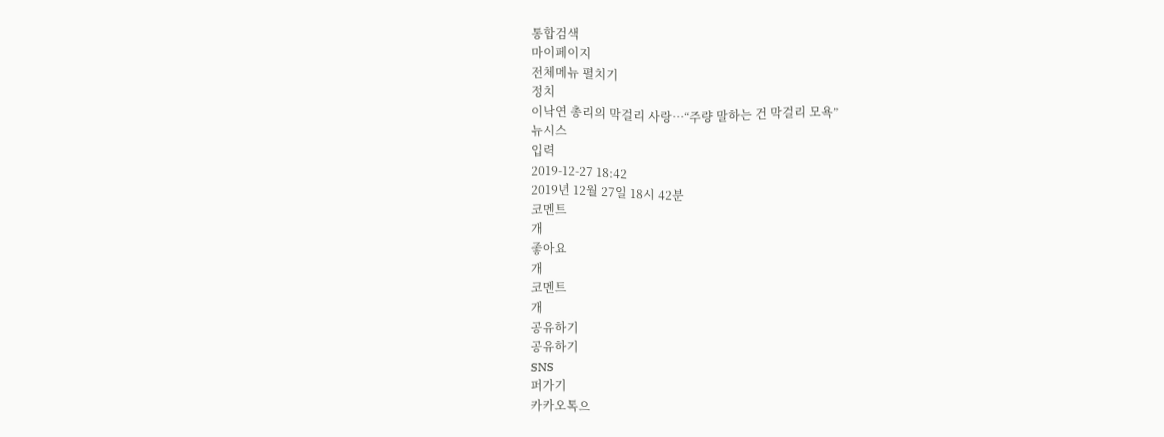통합검색
마이페이지
전체메뉴 펼치기
정치
이낙연 총리의 막걸리 사랑…“주량 말하는 건 막걸리 모욕”
뉴시스
입력
2019-12-27 18:42
2019년 12월 27일 18시 42분
코멘트
개
좋아요
개
코멘트
개
공유하기
공유하기
SNS
퍼가기
카카오톡으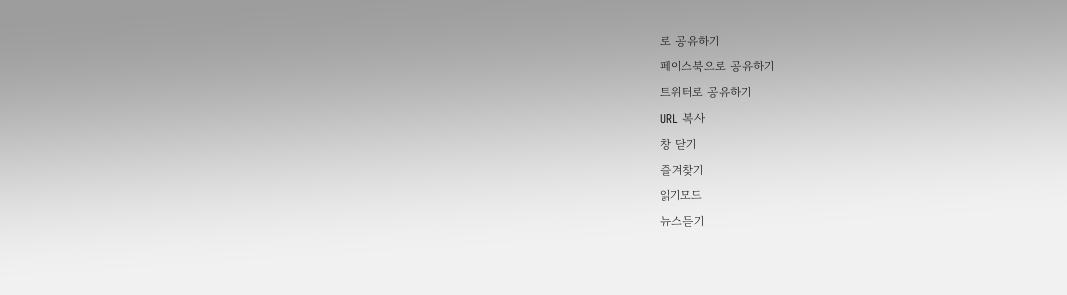로 공유하기
페이스북으로 공유하기
트위터로 공유하기
URL 복사
창 닫기
즐겨찾기
읽기모드
뉴스듣기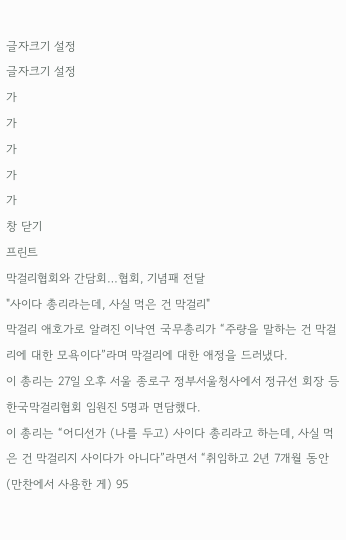글자크기 설정
글자크기 설정
가
가
가
가
가
창 닫기
프린트
막걸리협회와 간담회…협회, 기념패 전달
"사이다 총리라는데, 사실 먹은 건 막걸리"
막걸리 애호가로 알려진 이낙연 국무총리가 “주량을 말하는 건 막걸리에 대한 모욕이다”라며 막걸리에 대한 애정을 드러냈다.
이 총리는 27일 오후 서울 종로구 정부서울청사에서 정규선 회장 등 한국막걸리협회 임원진 5명과 면담했다.
이 총리는 “어디선가 (나를 두고) 사이다 총리라고 하는데, 사실 먹은 건 막걸리지 사이다가 아니다”라면서 “취임하고 2년 7개월 동안 (만찬에서 사용한 게) 95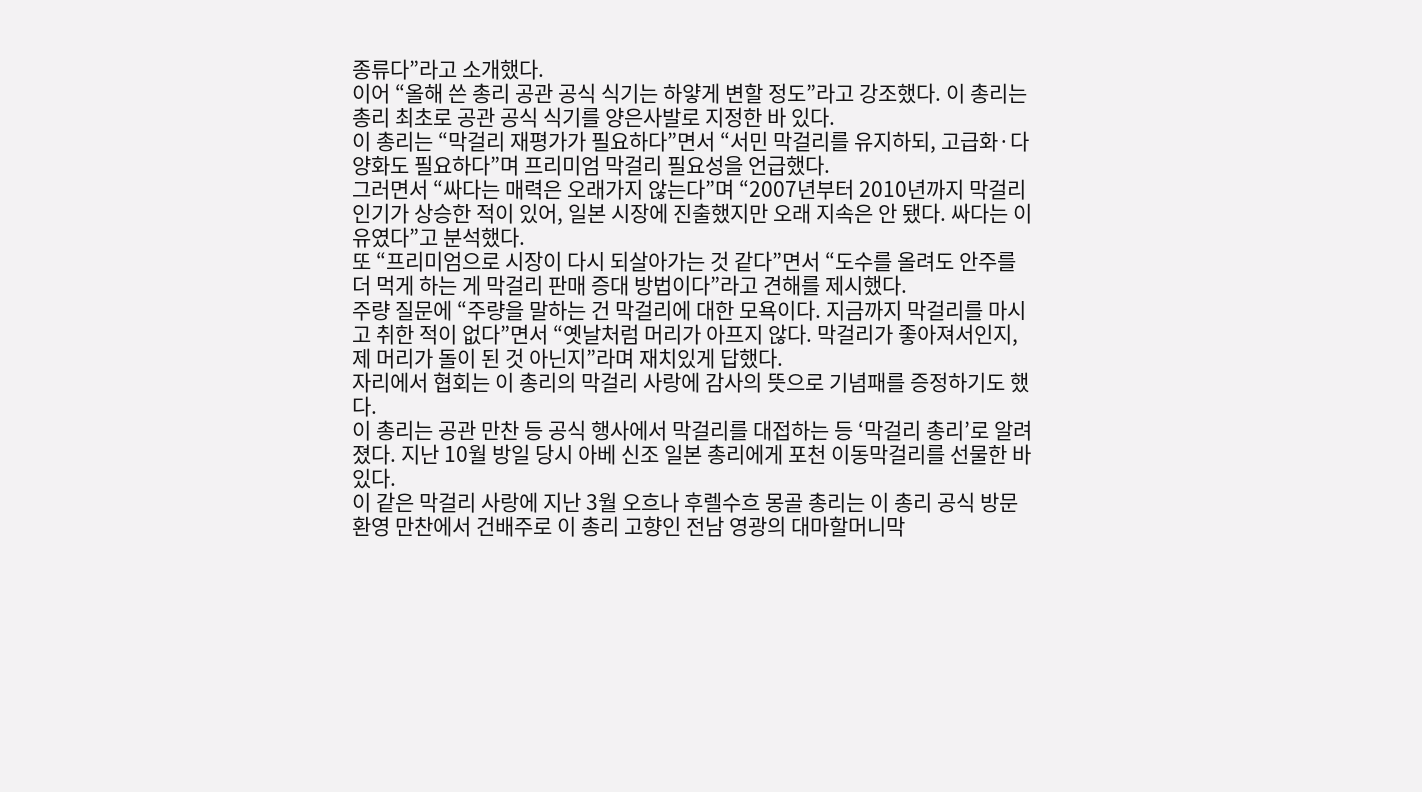종류다”라고 소개했다.
이어 “올해 쓴 총리 공관 공식 식기는 하얗게 변할 정도”라고 강조했다. 이 총리는 총리 최초로 공관 공식 식기를 양은사발로 지정한 바 있다.
이 총리는 “막걸리 재평가가 필요하다”면서 “서민 막걸리를 유지하되, 고급화·다양화도 필요하다”며 프리미엄 막걸리 필요성을 언급했다.
그러면서 “싸다는 매력은 오래가지 않는다”며 “2007년부터 2010년까지 막걸리 인기가 상승한 적이 있어, 일본 시장에 진출했지만 오래 지속은 안 됐다. 싸다는 이유였다”고 분석했다.
또 “프리미엄으로 시장이 다시 되살아가는 것 같다”면서 “도수를 올려도 안주를 더 먹게 하는 게 막걸리 판매 증대 방법이다”라고 견해를 제시했다.
주량 질문에 “주량을 말하는 건 막걸리에 대한 모욕이다. 지금까지 막걸리를 마시고 취한 적이 없다”면서 “옛날처럼 머리가 아프지 않다. 막걸리가 좋아져서인지, 제 머리가 돌이 된 것 아닌지”라며 재치있게 답했다.
자리에서 협회는 이 총리의 막걸리 사랑에 감사의 뜻으로 기념패를 증정하기도 했다.
이 총리는 공관 만찬 등 공식 행사에서 막걸리를 대접하는 등 ‘막걸리 총리’로 알려졌다. 지난 10월 방일 당시 아베 신조 일본 총리에게 포천 이동막걸리를 선물한 바 있다.
이 같은 막걸리 사랑에 지난 3월 오흐나 후렐수흐 몽골 총리는 이 총리 공식 방문 환영 만찬에서 건배주로 이 총리 고향인 전남 영광의 대마할머니막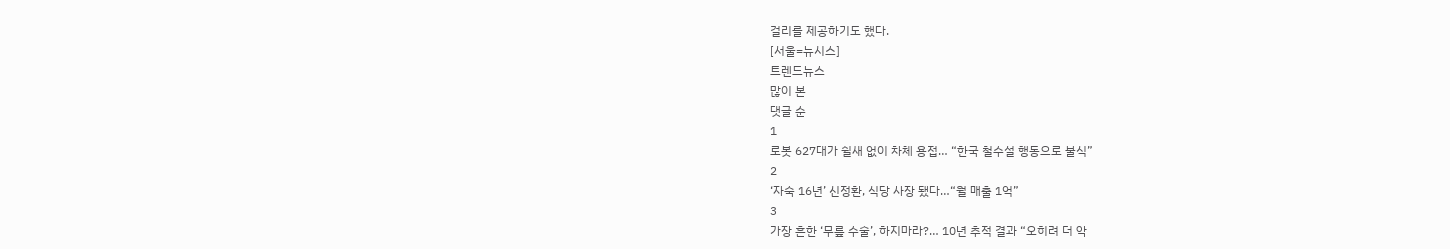걸리를 제공하기도 했다.
[서울=뉴시스]
트렌드뉴스
많이 본
댓글 순
1
로봇 627대가 쉴새 없이 차체 용접… “한국 철수설 행동으로 불식”
2
‘자숙 16년’ 신정환, 식당 사장 됐다…“월 매출 1억”
3
가장 흔한 ‘무릎 수술’, 하지마라?… 10년 추적 결과 “오히려 더 악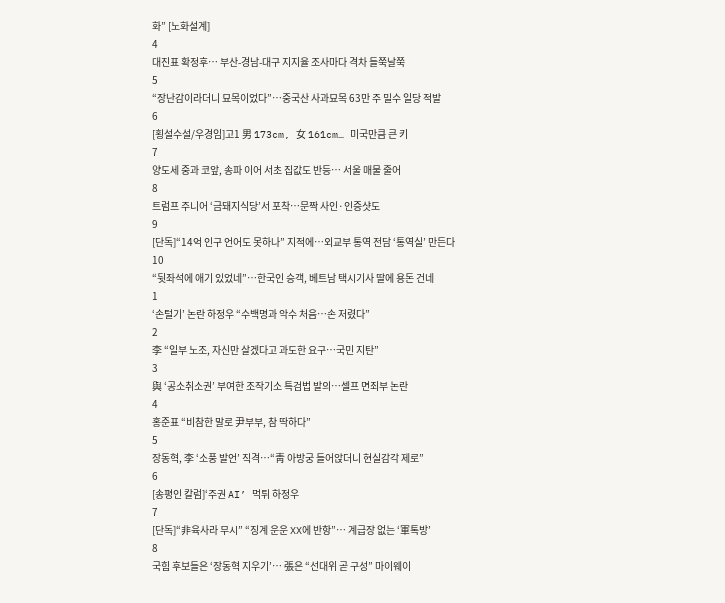화” [노화설계]
4
대진표 확정후… 부산-경남-대구 지지율 조사마다 격차 들쭉날쭉
5
“장난감이라더니 묘목이었다”…중국산 사과묘목 63만 주 밀수 일당 적발
6
[횡설수설/우경임]고1 男 173cm, 女 161cm… 미국만큼 큰 키
7
양도세 중과 코앞, 송파 이어 서초 집값도 반등… 서울 매물 줄어
8
트럼프 주니어 ‘금돼지식당’서 포착…문짝 사인·인증샷도
9
[단독]“14억 인구 언어도 못하나” 지적에…외교부 통역 전담 ‘통역실’ 만든다
10
“뒷좌석에 애기 있었네”…한국인 승객, 베트남 택시기사 딸에 용돈 건네
1
‘손털기’ 논란 하정우 “수백명과 악수 처음…손 저렸다”
2
李 “일부 노조, 자신만 살겠다고 과도한 요구…국민 지탄”
3
與 ‘공소취소권’ 부여한 조작기소 특검법 발의…셀프 면죄부 논란
4
홍준표 “비참한 말로 尹부부, 참 딱하다”
5
장동혁, 李 ‘소풍 발언’ 직격…“靑 아방궁 들어앉더니 현실감각 제로”
6
[송평인 칼럼]‘주권 AI’ 먹튀 하정우
7
[단독]“非육사라 무시” “징계 운운 XX에 반항”… 계급장 없는 ‘軍톡방’
8
국힘 후보들은 ‘장동혁 지우기’… 張은 “선대위 곧 구성” 마이웨이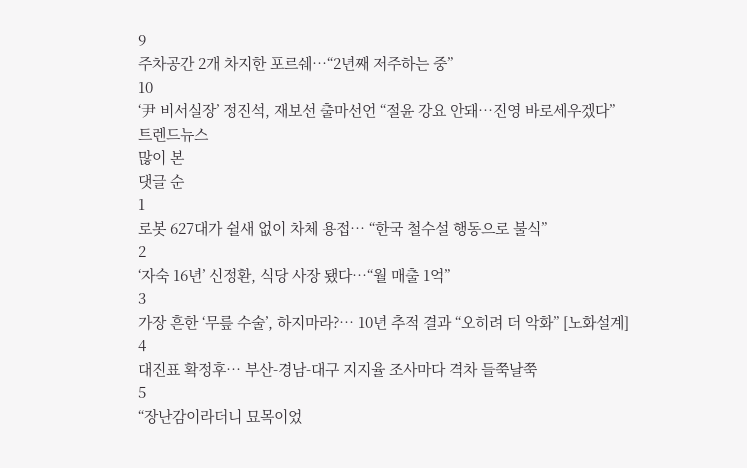9
주차공간 2개 차지한 포르쉐…“2년째 저주하는 중”
10
‘尹 비서실장’ 정진석, 재보선 출마선언 “절윤 강요 안돼…진영 바로세우겠다”
트렌드뉴스
많이 본
댓글 순
1
로봇 627대가 쉴새 없이 차체 용접… “한국 철수설 행동으로 불식”
2
‘자숙 16년’ 신정환, 식당 사장 됐다…“월 매출 1억”
3
가장 흔한 ‘무릎 수술’, 하지마라?… 10년 추적 결과 “오히려 더 악화” [노화설계]
4
대진표 확정후… 부산-경남-대구 지지율 조사마다 격차 들쭉날쭉
5
“장난감이라더니 묘목이었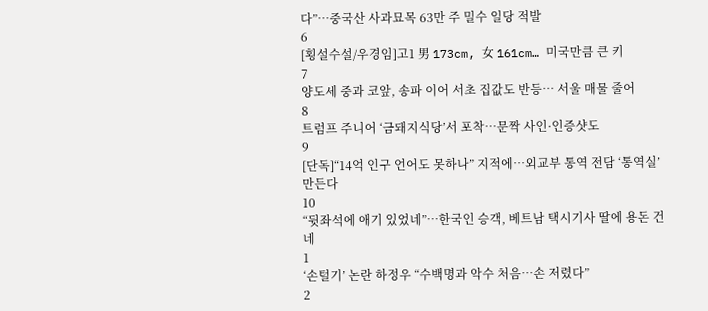다”…중국산 사과묘목 63만 주 밀수 일당 적발
6
[횡설수설/우경임]고1 男 173cm, 女 161cm… 미국만큼 큰 키
7
양도세 중과 코앞, 송파 이어 서초 집값도 반등… 서울 매물 줄어
8
트럼프 주니어 ‘금돼지식당’서 포착…문짝 사인·인증샷도
9
[단독]“14억 인구 언어도 못하나” 지적에…외교부 통역 전담 ‘통역실’ 만든다
10
“뒷좌석에 애기 있었네”…한국인 승객, 베트남 택시기사 딸에 용돈 건네
1
‘손털기’ 논란 하정우 “수백명과 악수 처음…손 저렸다”
2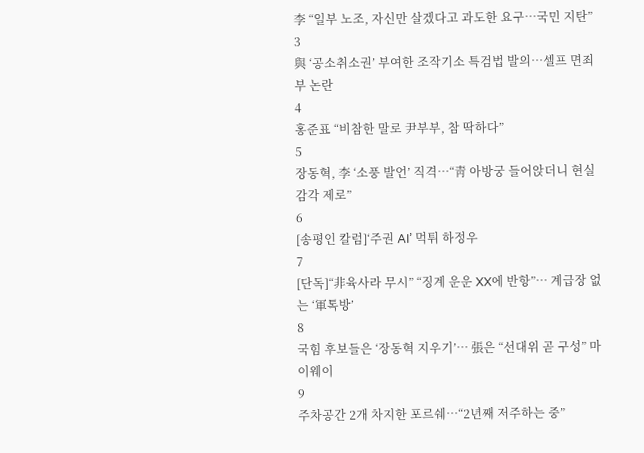李 “일부 노조, 자신만 살겠다고 과도한 요구…국민 지탄”
3
與 ‘공소취소권’ 부여한 조작기소 특검법 발의…셀프 면죄부 논란
4
홍준표 “비참한 말로 尹부부, 참 딱하다”
5
장동혁, 李 ‘소풍 발언’ 직격…“靑 아방궁 들어앉더니 현실감각 제로”
6
[송평인 칼럼]‘주권 AI’ 먹튀 하정우
7
[단독]“非육사라 무시” “징계 운운 XX에 반항”… 계급장 없는 ‘軍톡방’
8
국힘 후보들은 ‘장동혁 지우기’… 張은 “선대위 곧 구성” 마이웨이
9
주차공간 2개 차지한 포르쉐…“2년째 저주하는 중”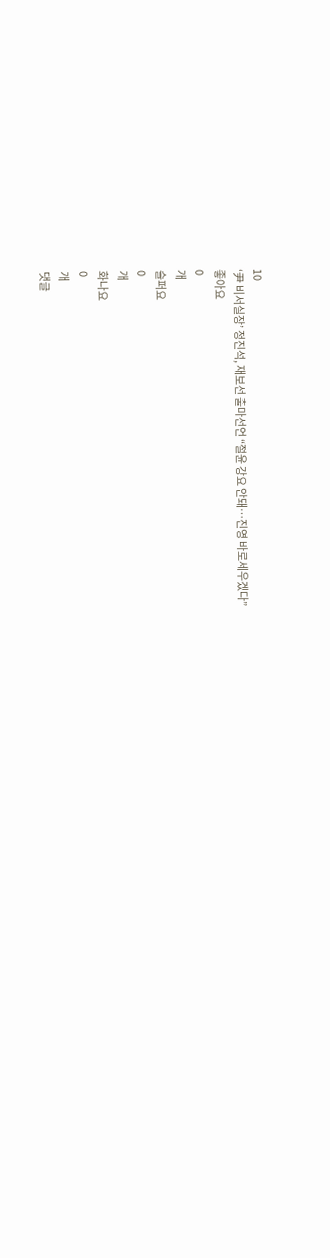10
‘尹 비서실장’ 정진석, 재보선 출마선언 “절윤 강요 안돼…진영 바로세우겠다”
좋아요
0
개
슬퍼요
0
개
화나요
0
개
댓글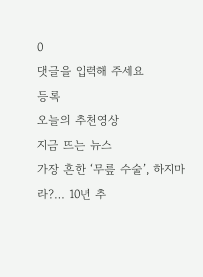0
댓글을 입력해 주세요
등록
오늘의 추천영상
지금 뜨는 뉴스
가장 흔한 ‘무릎 수술’, 하지마라?… 10년 추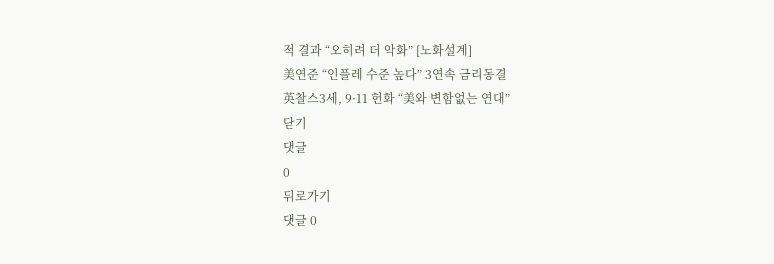적 결과 “오히려 더 악화” [노화설계]
美연준 “인플레 수준 높다” 3연속 금리동결
英찰스3세, 9·11 헌화 “美와 변함없는 연대”
닫기
댓글
0
뒤로가기
댓글 0